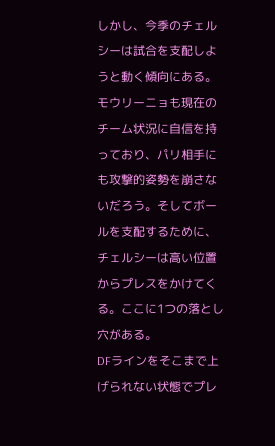しかし、今季のチェルシーは試合を支配しようと動く傾向にある。モウリーニョも現在のチーム状況に自信を持っており、パリ相手にも攻撃的姿勢を崩さないだろう。そしてボールを支配するために、チェルシーは高い位置からプレスをかけてくる。ここに1つの落とし穴がある。
DFラインをそこまで上げられない状態でプレ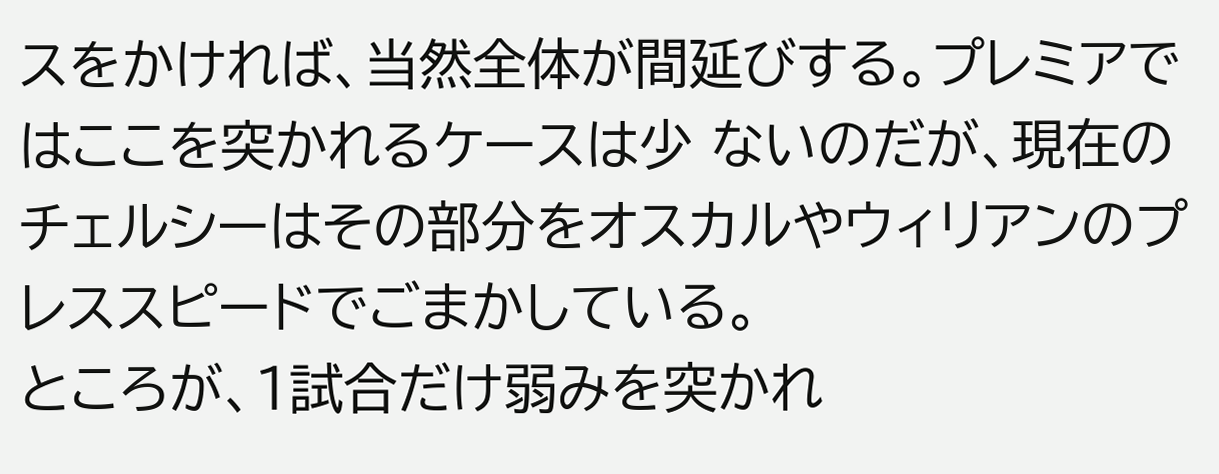スをかければ、当然全体が間延びする。プレミアではここを突かれるケースは少 ないのだが、現在のチェルシーはその部分をオスカルやウィリアンのプレススピードでごまかしている。
ところが、1試合だけ弱みを突かれ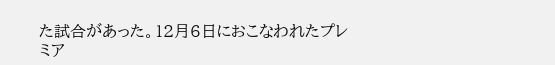た試合があった。12月6日におこなわれたプレミア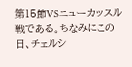第15節VSニューカッスル戦である。ちなみにこの日、チェルシ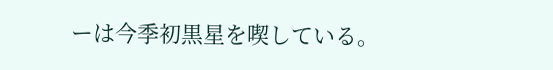ーは今季初黒星を喫している。